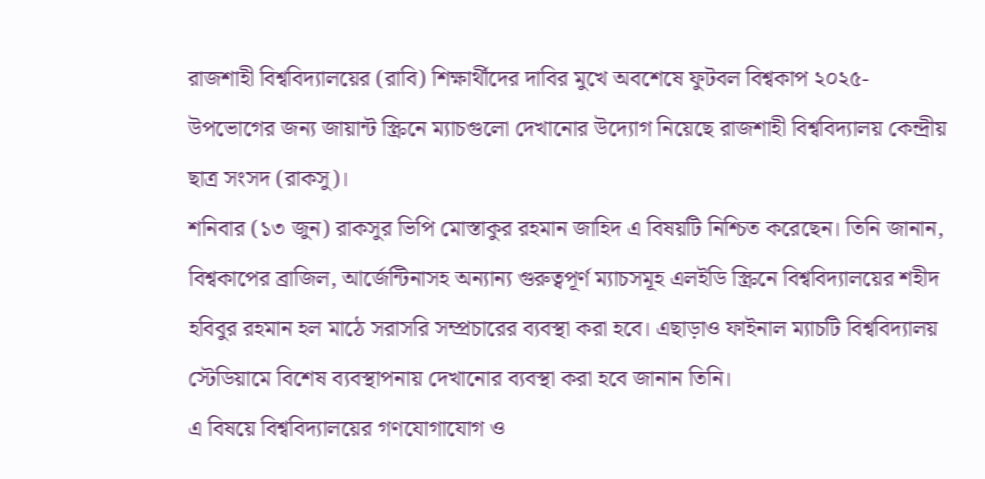রাজশাহী বিশ্ববিদ্যালয়ের (রাবি) শিক্ষার্থীদের দাবির মুখে অবশেষে ফুটবল বিশ্বকাপ ২০২৫- উপভোগের জন্য জায়ান্ট স্ক্রিনে ম্যাচগুলো দেখানোর উদ্যোগ নিয়েছে রাজশাহী বিশ্ববিদ্যালয় কেন্দ্রীয় ছাত্র সংসদ (রাকসু)।
শনিবার (১৩ জুন) রাকসুর ভিপি মোস্তাকুর রহমান জাহিদ এ বিষয়টি নিশ্চিত করেছেন। তিনি জানান, বিশ্বকাপের ব্রাজিল, আর্জেন্টিনাসহ অন্যান্য গুরুত্বপূর্ণ ম্যাচসমূহ এলইডি স্ক্রিনে বিশ্ববিদ্যালয়ের শহীদ হবিবুর রহমান হল মাঠে সরাসরি সম্প্রচারের ব্যবস্থা করা হবে। এছাড়াও ফাইনাল ম্যাচটি বিশ্ববিদ্যালয় স্টেডিয়ামে বিশেষ ব্যবস্থাপনায় দেখানোর ব্যবস্থা করা হবে জানান তিনি।
এ বিষয়ে বিশ্ববিদ্যালয়ের গণযোগাযোগ ও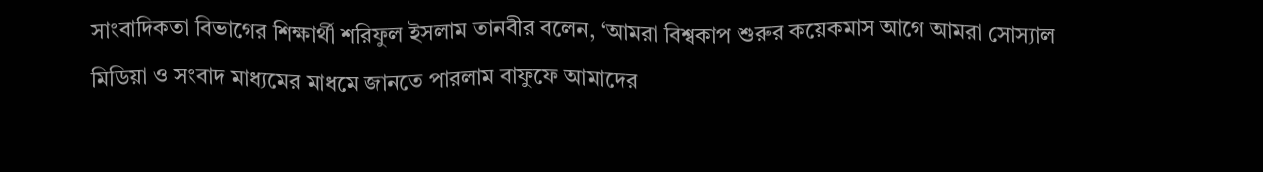সাংবাদিকতা বিভাগের শিক্ষার্থী শরিফুল ইসলাম তানবীর বলেন, ‘আমরা বিশ্বকাপ শুরুর কয়েকমাস আগে আমরা সোস্যাল মিডিয়া ও সংবাদ মাধ্যমের মাধমে জানতে পারলাম বাফুফে আমাদের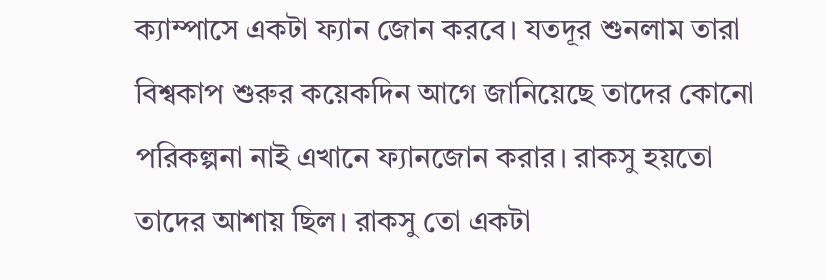ক্যাম্পাসে একটা ফ্যান জোন করবে। যতদূর শুনলাম তারা বিশ্বকাপ শুরুর কয়েকদিন আগে জানিয়েছে তাদের কোনো পরিকল্পনা নাই এখানে ফ্যানজোন করার। রাকসু হয়তো তাদের আশায় ছিল। রাকসু তো একটা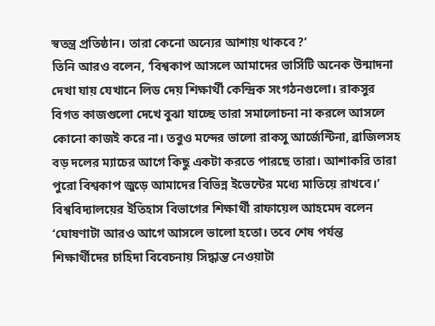স্বতন্ত্র প্রতিষ্ঠান। তারা কেনো অন্যের আশায় থাকবে?’
তিনি আরও বলেন, ‘বিশ্বকাপ আসলে আমাদের ভার্সিটি অনেক উন্মাদনা দেখা যায় যেখানে লিড দেয় শিক্ষার্থী কেন্দ্রিক সংগঠনগুলো। রাকসুর বিগত কাজগুলো দেখে বুঝা যাচ্ছে তারা সমালোচনা না করলে আসলে কোনো কাজই করে না। তবুও মন্দের ভালো রাকসু আর্জেন্টিনা, ব্রাজিলসহ বড় দলের ম্যাচের আগে কিছু একটা করতে পারছে তারা। আশাকরি তারা পুরো বিশ্বকাপ জুড়ে আমাদের বিভিন্ন ইভেন্টের মধ্যে মাতিয়ে রাখবে।’
বিশ্ববিদ্যালয়ের ইতিহাস বিভাগের শিক্ষার্থী রাফায়েল আহমেদ বলেন ‘ঘোষণাটা আরও আগে আসলে ভালো হতো। তবে শেষ পর্যন্ত শিক্ষার্থীদের চাহিদা বিবেচনায় সিদ্ধান্ত নেওয়াটা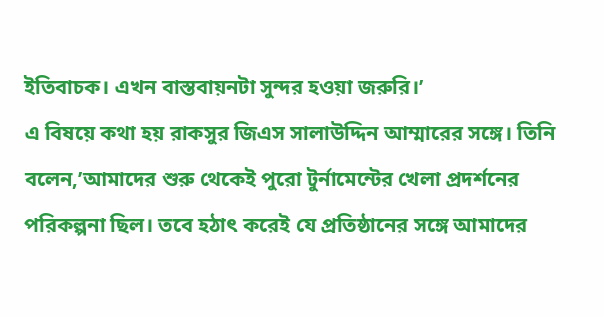ইতিবাচক। এখন বাস্তবায়নটা সুন্দর হওয়া জরুরি।’
এ বিষয়ে কথা হয় রাকসুর জিএস সালাউদ্দিন আম্মারের সঙ্গে। তিনি বলেন,’আমাদের শুরু থেকেই পুরো টুর্নামেন্টের খেলা প্রদর্শনের পরিকল্পনা ছিল। তবে হঠাৎ করেই যে প্রতিষ্ঠানের সঙ্গে আমাদের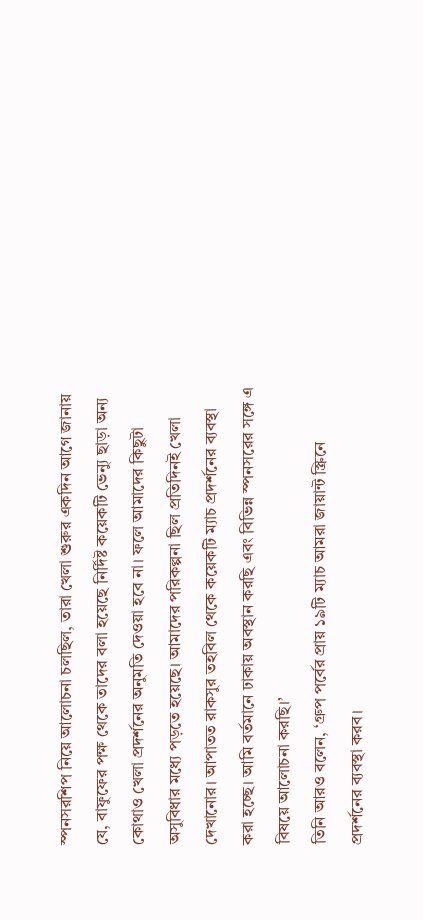স্পনসরশিপ নিয়ে আলোচনা চলছিল, তারা খেলা শুরুর একদিন আগে জানায় যে, বাফুফের পক্ষ থেকে তাদের বলা হয়েছে নির্দিষ্ট কয়েকটি ভেন্যু ছাড়া অন্য কোথাও খেলা প্রদর্শনের অনুমতি দেওয়া হবে না। ফলে আমাদের কিছুটা অসুবিধার মধ্যে পড়তে হয়েছে। আমাদের পরিকল্পনা ছিল প্রতিদিনই খেলা দেখানোর। আপাতত রাকসুর তহবিল থেকে কয়েকটি ম্যাচ প্রদর্শনের ব্যবস্থা করা হচ্ছে। আমি বর্তমানে ঢাকায় অবস্থান করছি এবং বিভিন্ন স্পনসরের সঙ্গে এ বিষয়ে আলোচনা করছি।’
তিনি আরও বলেন, ‘গ্রুপ পর্বের প্রায় ১৯টি ম্যাচ আমরা জায়ান্ট স্ক্রিনে প্রদর্শনের ব্যবস্থা করব।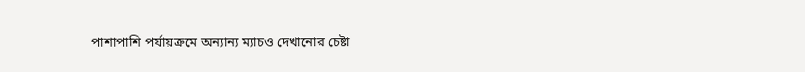পাশাপাশি পর্যায়ক্রমে অন্যান্য ম্যাচও দেখানোর চেষ্টা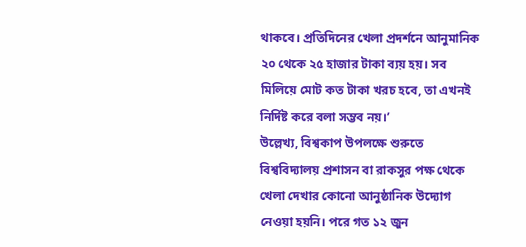থাকবে। প্রতিদিনের খেলা প্রদর্শনে আনুমানিক ২০ থেকে ২৫ হাজার টাকা ব্যয় হয়। সব মিলিয়ে মোট কত টাকা খরচ হবে, তা এখনই নির্দিষ্ট করে বলা সম্ভব নয়।’
উল্লেখ্য, বিশ্বকাপ উপলক্ষে শুরুতে বিশ্ববিদ্যালয় প্রশাসন বা রাকসুর পক্ষ থেকে খেলা দেখার কোনো আনুষ্ঠানিক উদ্যোগ নেওয়া হয়নি। পরে গত ১২ জুন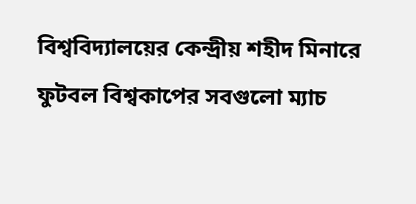বিশ্ববিদ্যালয়ের কেন্দ্রীয় শহীদ মিনারে ফুটবল বিশ্বকাপের সবগুলো ম্যাচ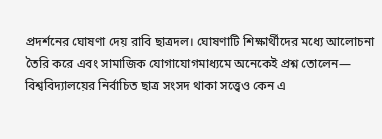প্রদর্শনের ঘোষণা দেয় রাবি ছাত্রদল। ঘোষণাটি শিক্ষার্থীদের মধ্যে আলোচনা তৈরি করে এবং সামাজিক যোগাযোগমাধ্যমে অনেকেই প্রশ্ন তোলেন— বিশ্ববিদ্যালয়ের নির্বাচিত ছাত্র সংসদ থাকা সত্ত্বেও কেন এ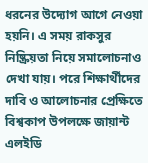ধরনের উদ্যোগ আগে নেওয়া হয়নি। এ সময় রাকসুর নিষ্ক্রিয়তা নিয়ে সমালোচনাও দেখা যায়। পরে শিক্ষার্থীদের দাবি ও আলোচনার প্রেক্ষিতে বিশ্বকাপ উপলক্ষে জায়ান্ট এলইডি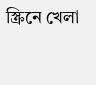স্ক্রিনে খেলা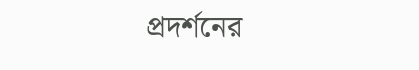প্রদর্শনের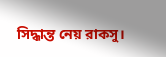সিদ্ধান্ত নেয় রাকসু।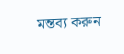মন্তব্য করুন